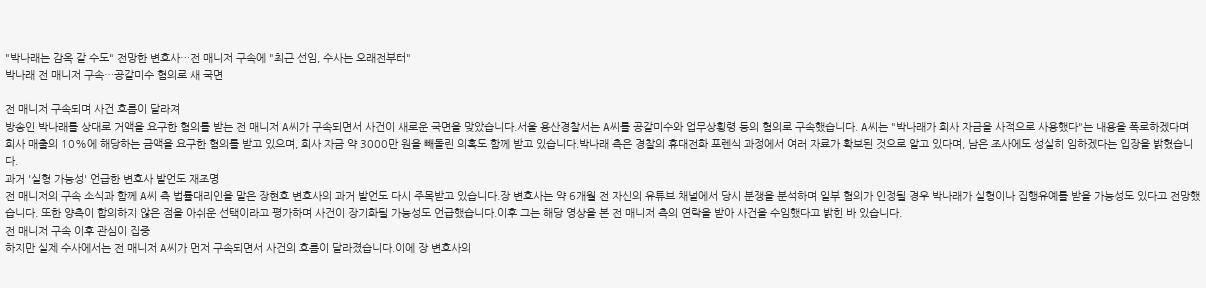"박나래는 감옥 갈 수도" 전망한 변호사…전 매니저 구속에 "최근 선임, 수사는 오래전부터"
박나래 전 매니저 구속…공갈미수 혐의로 새 국면

전 매니저 구속되며 사건 흐름이 달라져
방송인 박나래를 상대로 거액을 요구한 혐의를 받는 전 매니저 A씨가 구속되면서 사건이 새로운 국면을 맞았습니다.서울 용산경찰서는 A씨를 공갈미수와 업무상횡령 등의 혐의로 구속했습니다. A씨는 "박나래가 회사 자금을 사적으로 사용했다"는 내용을 폭로하겠다며 회사 매출의 10%에 해당하는 금액을 요구한 혐의를 받고 있으며, 회사 자금 약 3000만 원을 빼돌린 의혹도 함께 받고 있습니다.박나래 측은 경찰의 휴대전화 포렌식 과정에서 여러 자료가 확보된 것으로 알고 있다며, 남은 조사에도 성실히 임하겠다는 입장을 밝혔습니다.
과거 '실형 가능성' 언급한 변호사 발언도 재조명
전 매니저의 구속 소식과 함께 A씨 측 법률대리인을 맡은 장현호 변호사의 과거 발언도 다시 주목받고 있습니다.장 변호사는 약 6개월 전 자신의 유튜브 채널에서 당시 분쟁을 분석하며 일부 혐의가 인정될 경우 박나래가 실형이나 집행유예를 받을 가능성도 있다고 전망했습니다. 또한 양측이 합의하지 않은 점을 아쉬운 선택이라고 평가하며 사건이 장기화될 가능성도 언급했습니다.이후 그는 해당 영상을 본 전 매니저 측의 연락을 받아 사건을 수임했다고 밝힌 바 있습니다.
전 매니저 구속 이후 관심이 집중
하지만 실제 수사에서는 전 매니저 A씨가 먼저 구속되면서 사건의 흐름이 달라졌습니다.이에 장 변호사의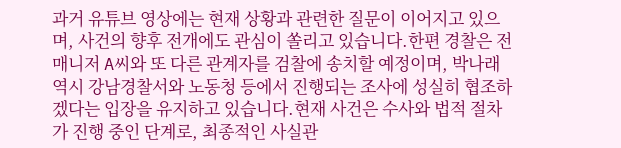과거 유튜브 영상에는 현재 상황과 관련한 질문이 이어지고 있으며, 사건의 향후 전개에도 관심이 쏠리고 있습니다.한편 경찰은 전 매니저 A씨와 또 다른 관계자를 검찰에 송치할 예정이며, 박나래 역시 강남경찰서와 노동청 등에서 진행되는 조사에 성실히 협조하겠다는 입장을 유지하고 있습니다.현재 사건은 수사와 법적 절차가 진행 중인 단계로, 최종적인 사실관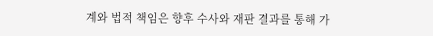계와 법적 책임은 향후 수사와 재판 결과를 통해 가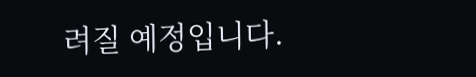려질 예정입니다.